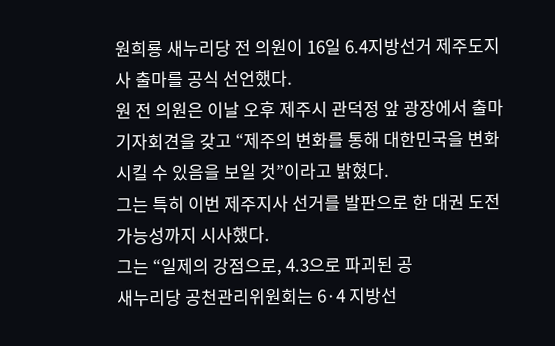원희룡 새누리당 전 의원이 16일 6.4지방선거 제주도지사 출마를 공식 선언했다.
원 전 의원은 이날 오후 제주시 관덕정 앞 광장에서 출마 기자회견을 갖고 “제주의 변화를 통해 대한민국을 변화시킬 수 있음을 보일 것”이라고 밝혔다.
그는 특히 이번 제주지사 선거를 발판으로 한 대권 도전 가능성까지 시사했다.
그는 “일제의 강점으로, 4.3으로 파괴된 공
새누리당 공천관리위원회는 6·4 지방선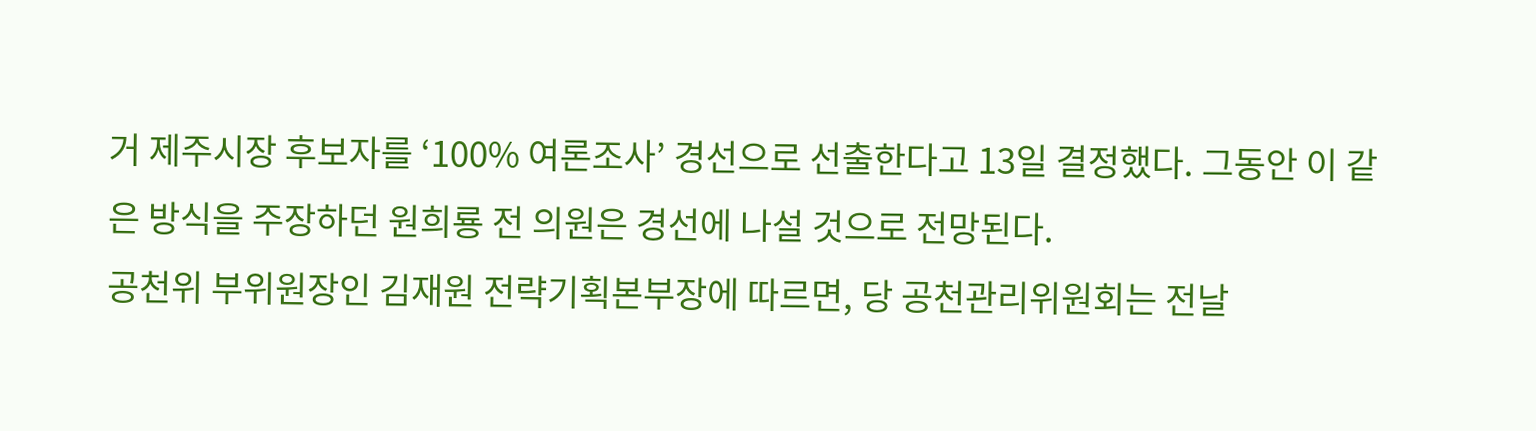거 제주시장 후보자를 ‘100% 여론조사’ 경선으로 선출한다고 13일 결정했다. 그동안 이 같은 방식을 주장하던 원희룡 전 의원은 경선에 나설 것으로 전망된다.
공천위 부위원장인 김재원 전략기획본부장에 따르면, 당 공천관리위원회는 전날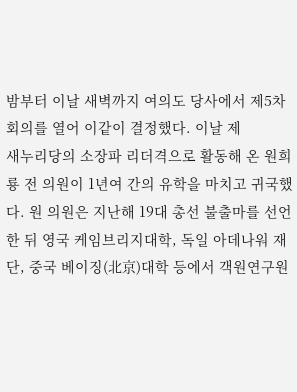밤부터 이날 새벽까지 여의도 당사에서 제5차 회의를 열어 이같이 결정했다. 이날 제
새누리당의 소장파 리더격으로 활동해 온 원희룡 전 의원이 1년여 간의 유학을 마치고 귀국했다. 원 의원은 지난해 19대 총선 불출마를 선언한 뒤 영국 케임브리지대학, 독일 아데나워 재단, 중국 베이징(北京)대학 등에서 객원연구원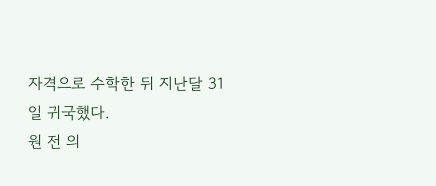자격으로 수학한 뒤 지난달 31일 귀국했다.
원 전 의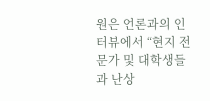원은 언론과의 인터뷰에서 “현지 전문가 및 대학생들과 난상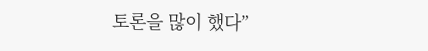토론을 많이 했다”